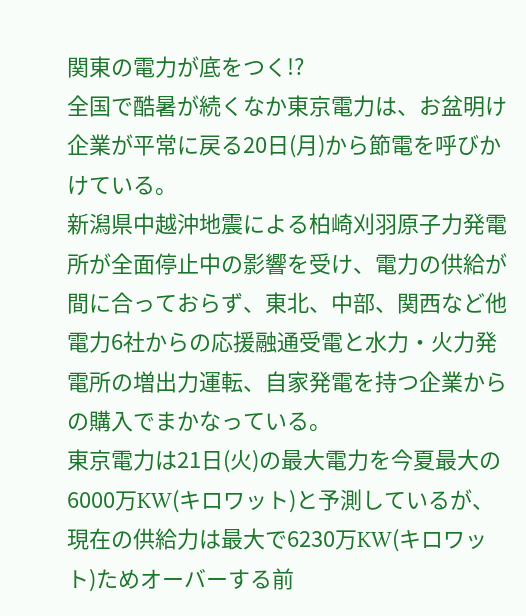関東の電力が底をつく!?
全国で酷暑が続くなか東京電力は、お盆明け企業が平常に戻る20日(月)から節電を呼びかけている。
新潟県中越沖地震による柏崎刈羽原子力発電所が全面停止中の影響を受け、電力の供給が間に合っておらず、東北、中部、関西など他電力6社からの応援融通受電と水力・火力発電所の増出力運転、自家発電を持つ企業からの購入でまかなっている。
東京電力は21日(火)の最大電力を今夏最大の6000万KW(キロワット)と予測しているが、現在の供給力は最大で6230万KW(キロワット)ためオーバーする前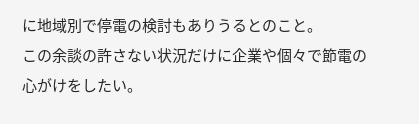に地域別で停電の検討もありうるとのこと。
この余談の許さない状況だけに企業や個々で節電の心がけをしたい。